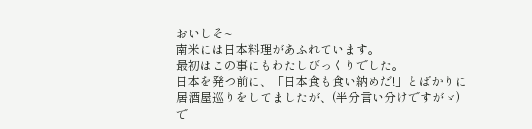おいしそ~
南米には日本料理があふれています。
最初はこの事にもわたしびっくりでした。
日本を発つ前に、「日本食も食い納めだ!」とばかりに
居酒屋巡りをしてましたが、(半分言い分けですがゞ)
で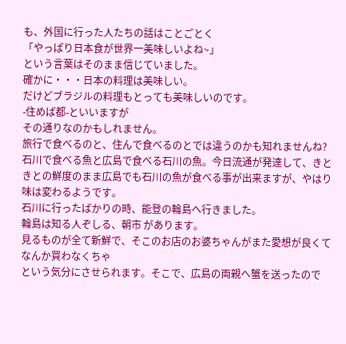も、外国に行った人たちの話はことごとく
「やっぱり日本食が世界一美味しいよね~」
という言葉はそのまま信じていました。
確かに・・・日本の料理は美味しい。
だけどブラジルの料理もとっても美味しいのです。
-住めば都-といいますが
その通りなのかもしれません。
旅行で食べるのと、住んで食べるのとでは違うのかも知れませんね?
石川で食べる魚と広島で食べる石川の魚。今日流通が発達して、きときとの鮮度のまま広島でも石川の魚が食べる事が出来ますが、やはり味は変わるようです。
石川に行ったばかりの時、能登の輪島へ行きました。
輪島は知る人ぞしる、朝市 があります。
見るものが全て新鮮で、そこのお店のお婆ちゃんがまた愛想が良くて
なんか買わなくちゃ
という気分にさせられます。そこで、広島の両親へ蟹を送ったので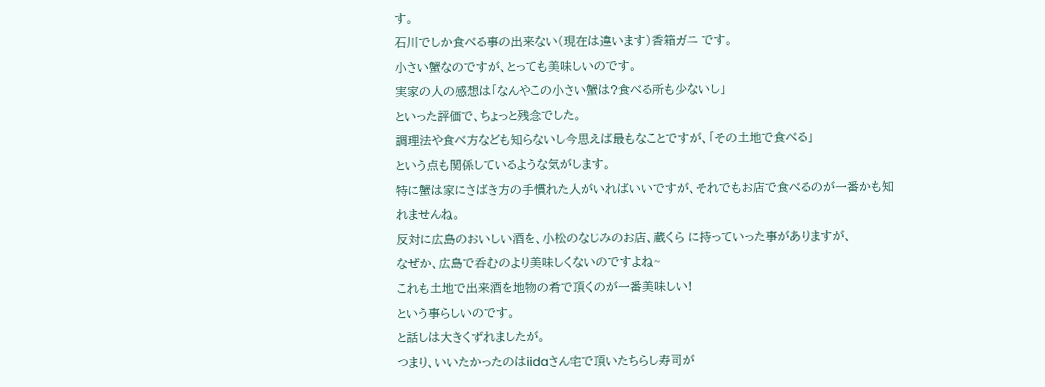す。
石川でしか食べる事の出来ない(現在は違います)香箱ガニ です。
小さい蟹なのですが、とっても美味しいのです。
実家の人の感想は「なんやこの小さい蟹は?食べる所も少ないし」
といった評価で、ちょっと残念でした。
調理法や食べ方なども知らないし今思えば最もなことですが、「その土地で食べる」
という点も関係しているような気がします。
特に蟹は家にさばき方の手慣れた人がいればいいですが、それでもお店で食べるのが一番かも知れませんね。
反対に広島のおいしい酒を、小松のなじみのお店、蔵くら に持っていった事がありますが、
なぜか、広島で呑むのより美味しくないのですよね~
これも土地で出来酒を地物の肴で頂くのが一番美味しい!
という事らしいのです。
と話しは大きくずれましたが。
つまり、いいたかったのはiidaさん宅で頂いたちらし寿司が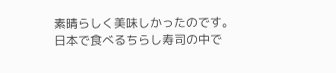素晴らしく美味しかったのです。
日本で食べるちらし寿司の中で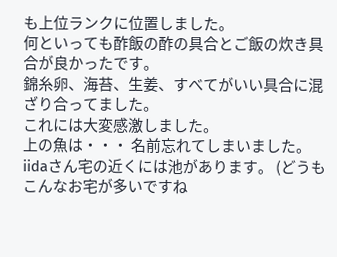も上位ランクに位置しました。
何といっても酢飯の酢の具合とご飯の炊き具合が良かったです。
錦糸卵、海苔、生姜、すべてがいい具合に混ざり合ってました。
これには大変感激しました。
上の魚は・・・ 名前忘れてしまいました。
iidaさん宅の近くには池があります。 (どうもこんなお宅が多いですね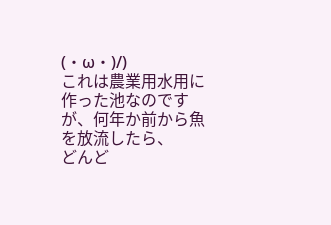(・ω・)/)
これは農業用水用に作った池なのですが、何年か前から魚を放流したら、
どんど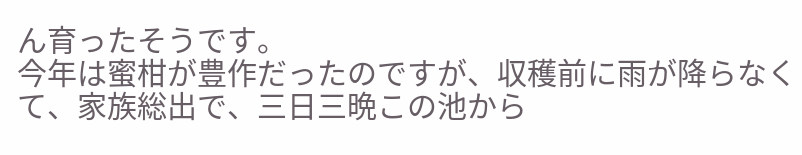ん育ったそうです。
今年は蜜柑が豊作だったのですが、収穫前に雨が降らなくて、家族総出で、三日三晩この池から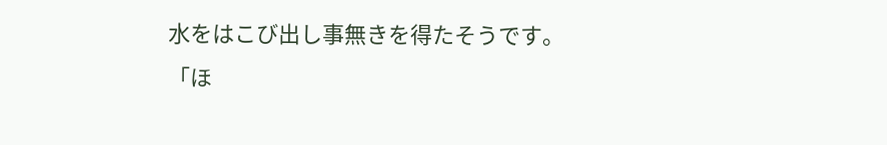水をはこび出し事無きを得たそうです。
「ほ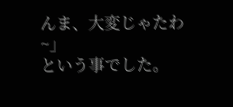んま、大変じゃたわ~」
という事でした。